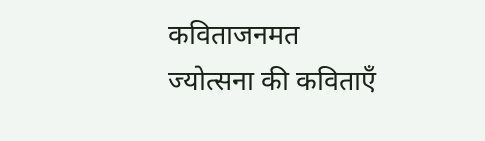कविताजनमत ज्योत्सना की कविताएँ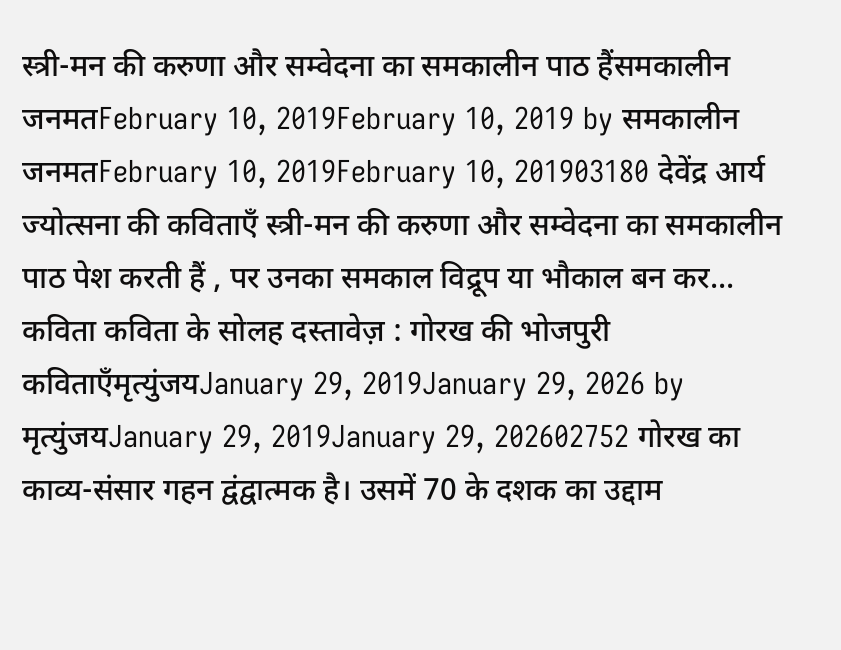स्त्री-मन की करुणा और सम्वेदना का समकालीन पाठ हैंसमकालीन जनमतFebruary 10, 2019February 10, 2019 by समकालीन जनमतFebruary 10, 2019February 10, 201903180 देवेंद्र आर्य ज्योत्सना की कविताएँ स्त्री-मन की करुणा और सम्वेदना का समकालीन पाठ पेश करती हैं , पर उनका समकाल विद्रूप या भौकाल बन कर...
कविता कविता के सोलह दस्तावेज़ : गोरख की भोजपुरी कविताएँमृत्युंजयJanuary 29, 2019January 29, 2026 by मृत्युंजयJanuary 29, 2019January 29, 202602752 गोरख का काव्य-संसार गहन द्वंद्वात्मक है। उसमें 70 के दशक का उद्दाम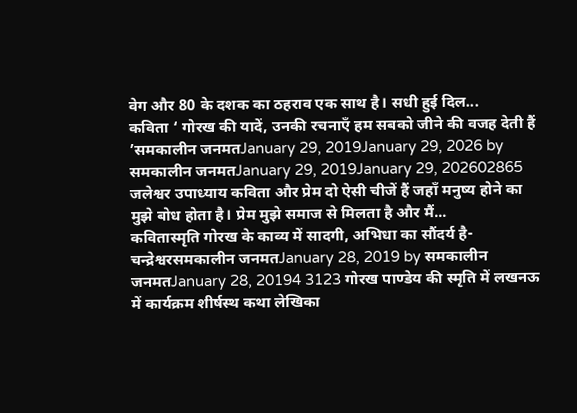वेग और 80 के दशक का ठहराव एक साथ है। सधी हुई दिल...
कविता ‘ गोरख की यादें, उनकी रचनाएँ हम सबको जीने की वजह देती हैं ’समकालीन जनमतJanuary 29, 2019January 29, 2026 by समकालीन जनमतJanuary 29, 2019January 29, 202602865 जलेश्वर उपाध्याय कविता और प्रेम दो ऐसी चीजें हैं जहाँ मनुष्य होने का मुझे बोध होता है। प्रेम मुझे समाज से मिलता है और मैं...
कवितास्मृति गोरख के काव्य में सादगी, अभिधा का सौंदर्य है-चन्द्रेश्वरसमकालीन जनमतJanuary 28, 2019 by समकालीन जनमतJanuary 28, 20194 3123 गोरख पाण्डेय की स्मृति में लखनऊ में कार्यक्रम शीर्षस्थ कथा लेखिका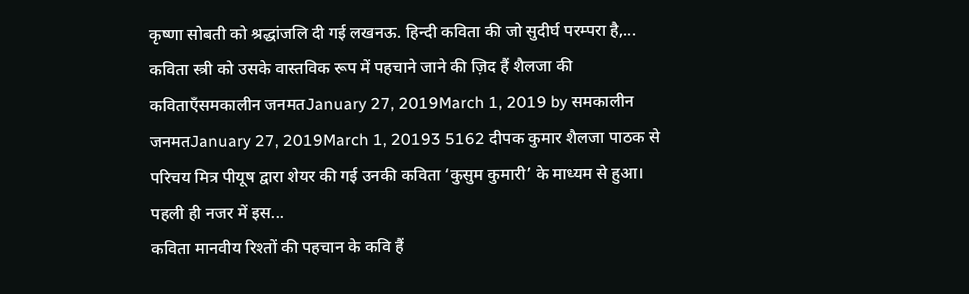कृष्णा सोबती को श्रद्धांजलि दी गई लखनऊ. हिन्दी कविता की जो सुदीर्घ परम्परा है,...
कविता स्त्री को उसके वास्तविक रूप में पहचाने जाने की ज़िद हैं शैलजा की कविताएँसमकालीन जनमतJanuary 27, 2019March 1, 2019 by समकालीन जनमतJanuary 27, 2019March 1, 20193 5162 दीपक कुमार शैलजा पाठक से परिचय मित्र पीयूष द्वारा शेयर की गई उनकी कविता ‘कुसुम कुमारी’ के माध्यम से हुआ। पहली ही नजर में इस...
कविता मानवीय रिश्तों की पहचान के कवि हैं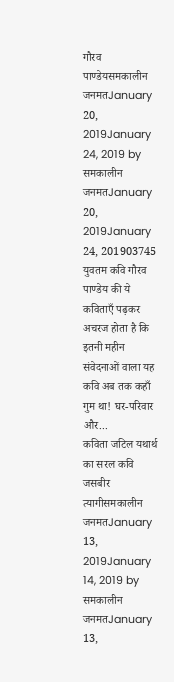गौरव पाण्डेयसमकालीन जनमतJanuary 20, 2019January 24, 2019 by समकालीन जनमतJanuary 20, 2019January 24, 201903745 युवतम कवि गौरव पाण्डेय की ये कविताएँ पढ़कर अचरज होता है कि इतनी महीन संवेदनाओं वाला यह कवि अब तक कहाँ गुम था! घर-परिवार और...
कविता जटिल यथार्थ का सरल कवि जसबीर त्यागीसमकालीन जनमतJanuary 13, 2019January 14, 2019 by समकालीन जनमतJanuary 13,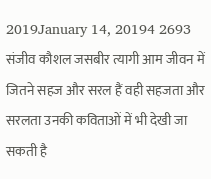2019January 14, 20194 2693 संजीव कौशल जसबीर त्यागी आम जीवन में जितने सहज और सरल हैं वही सहजता और सरलता उनकी कविताओं में भी देखी जा सकती है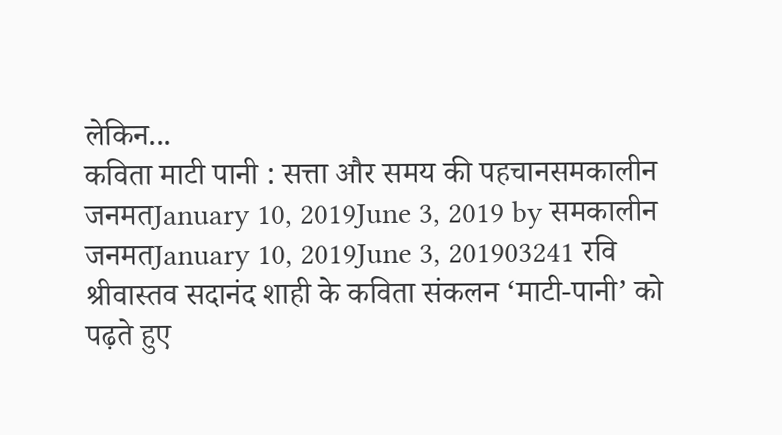लेकिन...
कविता माटी पानी : सत्ता और समय की पहचानसमकालीन जनमतJanuary 10, 2019June 3, 2019 by समकालीन जनमतJanuary 10, 2019June 3, 201903241 रवि श्रीवास्तव सदानंद शाही के कविता संकलन ‘माटी-पानी’ को पढ़ते हुए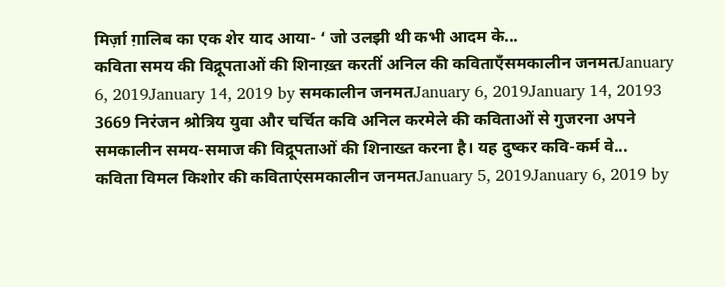मिर्ज़ा ग़ालिब का एक शेर याद आया- ‘ जो उलझी थी कभी आदम के...
कविता समय की विद्रूपताओं की शिनाख़्त करतीं अनिल की कविताएँसमकालीन जनमतJanuary 6, 2019January 14, 2019 by समकालीन जनमतJanuary 6, 2019January 14, 20193 3669 निरंजन श्रोत्रिय युवा और चर्चित कवि अनिल करमेले की कविताओं से गुजरना अपने समकालीन समय-समाज की विद्रूपताओं की शिनाख्त करना है। यह दुष्कर कवि-कर्म वे...
कविता विमल किशोर की कविताएंसमकालीन जनमतJanuary 5, 2019January 6, 2019 by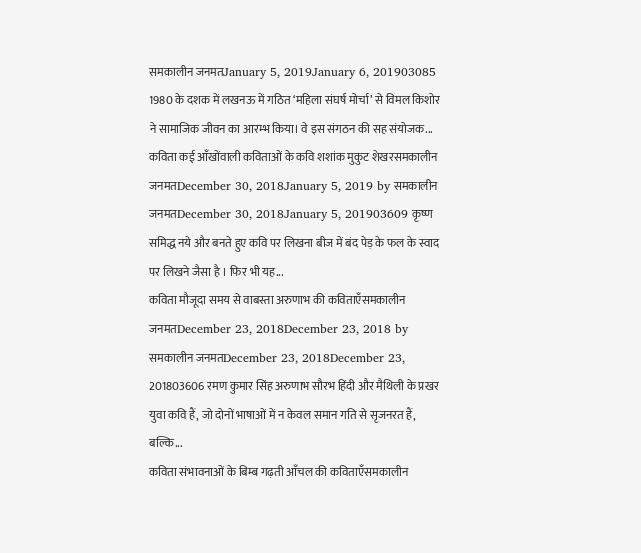समकालीन जनमतJanuary 5, 2019January 6, 201903085 1980 के दशक में लखनऊ में गठित ‘महिला संघर्ष मोर्चा’ से विमल किशोर ने सामाजिक जीवन का आरम्भ किया। वे इस संगठन की सह संयोजक...
कविता कई आँखोंवाली कविताओं के कवि शशांक मुकुट शेखरसमकालीन जनमतDecember 30, 2018January 5, 2019 by समकालीन जनमतDecember 30, 2018January 5, 201903609 कृष्ण समिद्ध नये और बनते हुए कवि पर लिखना बीज में बंद पेड़ के फल के स्वाद पर लिखने जैसा है । फिर भी यह...
कविता मौजूदा समय से वाबस्ता अरुणाभ की कविताएँसमकालीन जनमतDecember 23, 2018December 23, 2018 by समकालीन जनमतDecember 23, 2018December 23, 201803606 रमण कुमार सिंह अरुणाभ सौरभ हिंदी और मैथिली के प्रखर युवा कवि हैं, जो दोनों भाषाओं में न केवल समान गति से सृजनरत हैं, बल्कि...
कविता संभावनाओं के बिम्ब गढ़ती आँचल की कविताएँसमकालीन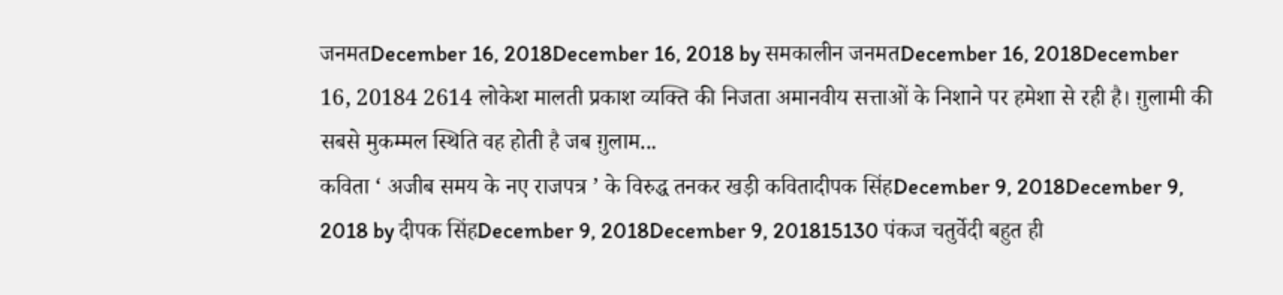जनमतDecember 16, 2018December 16, 2018 by समकालीन जनमतDecember 16, 2018December 16, 20184 2614 लोकेश मालती प्रकाश व्यक्ति की निजता अमानवीय सत्ताओं के निशाने पर हमेशा से रही है। ग़ुलामी की सबसे मुकम्मल स्थिति वह होती है जब ग़ुलाम...
कविता ‘ अजीब समय के नए राजपत्र ’ के विरुद्ध तनकर खड़ी कवितादीपक सिंहDecember 9, 2018December 9, 2018 by दीपक सिंहDecember 9, 2018December 9, 201815130 पंकज चतुर्वेदी बहुत ही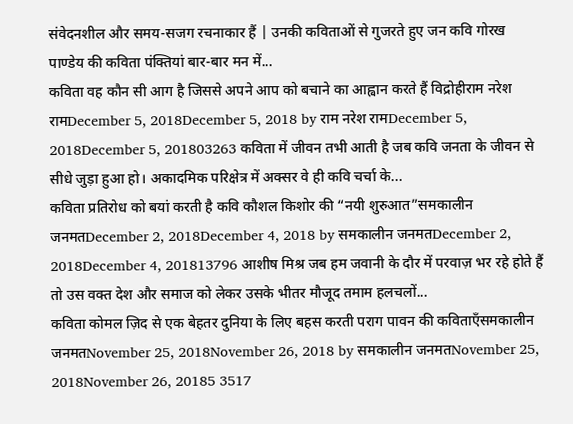संवेदनशील और समय-सजग रचनाकार हैं | उनकी कविताओं से गुजरते हुए जन कवि गोरख पाण्डेय की कविता पंक्तियां बार-बार मन में...
कविता वह कौन सी आग है जिससे अपने आप को बचाने का आह्वान करते हैं विद्रोहीराम नरेश रामDecember 5, 2018December 5, 2018 by राम नरेश रामDecember 5, 2018December 5, 201803263 कविता में जीवन तभी आती है जब कवि जनता के जीवन से सीधे जुड़ा हुआ हो। अकादमिक परिक्षेत्र में अक्सर वे ही कवि चर्चा के...
कविता प्रतिरोध को बयां करती है कवि कौशल किशोर की “नयी शुरुआत”समकालीन जनमतDecember 2, 2018December 4, 2018 by समकालीन जनमतDecember 2, 2018December 4, 201813796 आशीष मिश्र जब हम जवानी के दौर में परवाज़ भर रहे होते हैं तो उस वक्त देश और समाज को लेकर उसके भीतर मौजूद तमाम हलचलों...
कविता कोमल ज़िद से एक बेहतर दुनिया के लिए बहस करती पराग पावन की कविताएँसमकालीन जनमतNovember 25, 2018November 26, 2018 by समकालीन जनमतNovember 25, 2018November 26, 20185 3517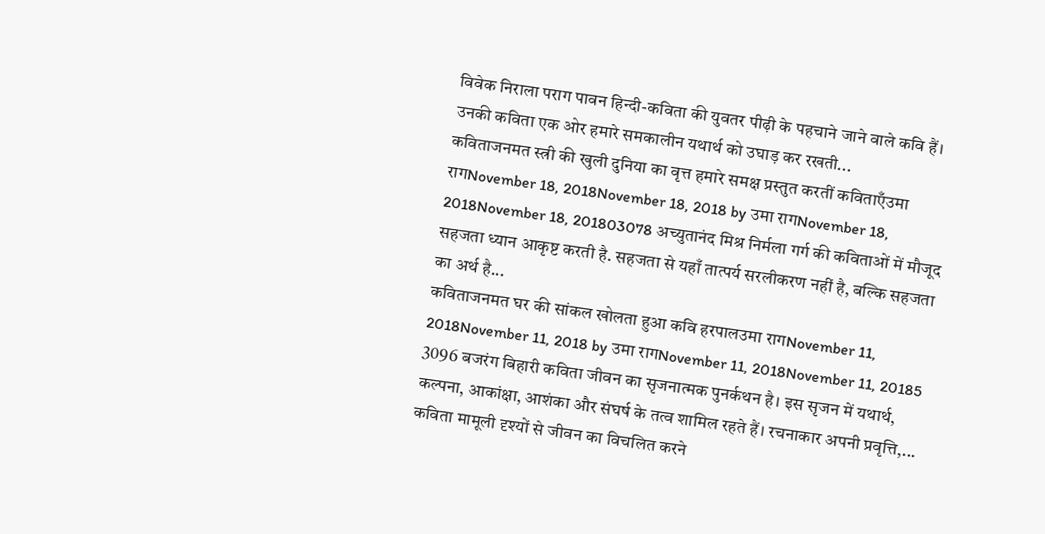विवेक निराला पराग पावन हिन्दी-कविता की युवतर पीढ़ी के पहचाने जाने वाले कवि हैं। उनकी कविता एक ओर हमारे समकालीन यथार्थ को उघाड़ कर रखती...
कविताजनमत स्त्री की खुली दुनिया का वृत्त हमारे समक्ष प्रस्तुत करतीं कविताएँउमा रागNovember 18, 2018November 18, 2018 by उमा रागNovember 18, 2018November 18, 201803078 अच्युतानंद मिश्र निर्मला गर्ग की कविताओं में मौजूद सहजता ध्यान आकृष्ट करती है. सहजता से यहाँ तात्पर्य सरलीकरण नहीं है, बल्कि सहजता का अर्थ है...
कविताजनमत घर की सांकल खोलता हुआ कवि हरपालउमा रागNovember 11, 2018November 11, 2018 by उमा रागNovember 11, 2018November 11, 20185 3096 बजरंग बिहारी कविता जीवन का सृजनात्मक पुनर्कथन है। इस सृजन में यथार्थ, कल्पना, आकांक्षा, आशंका और संघर्ष के तत्व शामिल रहते हैं। रचनाकार अपनी प्रवृत्ति,...
कविता मामूली दृश्यों से जीवन का विचलित करने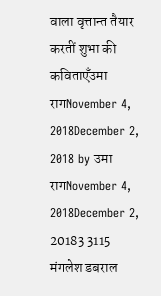वाला वृत्तान्त तैयार करतीं शुभा की कविताएँउमा रागNovember 4, 2018December 2, 2018 by उमा रागNovember 4, 2018December 2, 20183 3115 मंगलेश डबराल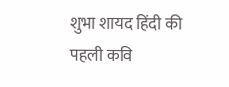शुभा शायद हिंदी की पहली कवि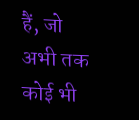हैं, जो अभी तक कोई भी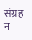संग्रह न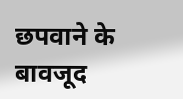छपवाने के बावजूद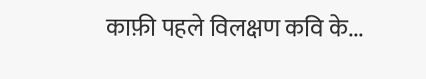काफ़ी पहले विलक्षण कवि के...